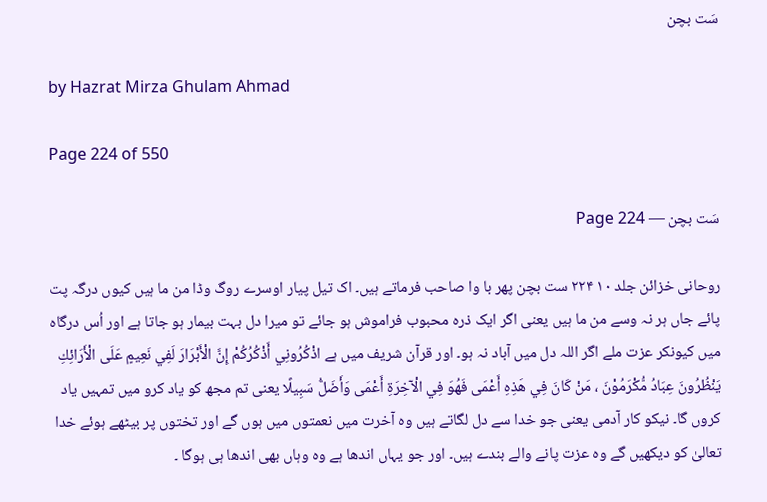سَت بچن

by Hazrat Mirza Ghulam Ahmad

Page 224 of 550

سَت بچن — Page 224

روحانی خزائن جلد ۱۰ ۲۲۴ ست بچن پھر با وا صاحب فرماتے ہیں۔ اک تیل پیار اوسرے روگ وڈا من ما ہیں کیوں درگہ پت پائے جاں ہر نہ وسے من ما ہیں یعنی اگر ایک ذرہ محبوب فراموش ہو جائے تو میرا دل بہت بیمار ہو جاتا ہے اور اُس درگاہ میں کیونکر عزت ملے اگر اللہ دل میں آباد نہ ہو۔ اور قرآن شریف میں ہے اذْكُرُونِي أَذْكُرُكُمْ إِنَّ الْأَبْرَارَ لَفِي نَعِيمٍ عَلَى الْأَرَائِكِ يَنْظُرُونَ عِبَادُ مُّكْرَمُوْنَ ، مَنْ كَانَ فِي هَذِهِ أَعْمَى فَهُوَ فِي الْآخِرَةِ أَعْمَى وَأَضَلُّ سَبِيلًا یعنی تم مجھ کو یاد کرو میں تمہیں یاد کروں گا۔ نیکو کار آدمی یعنی جو خدا سے دل لگاتے ہیں وہ آخرت میں نعمتوں میں ہوں گے اور تختوں پر بیٹھے ہوئے خدا تعالیٰ کو دیکھیں گے وہ عزت پانے والے بندے ہیں۔ اور جو یہاں اندھا ہے وہ وہاں بھی اندھا ہی ہوگا ۔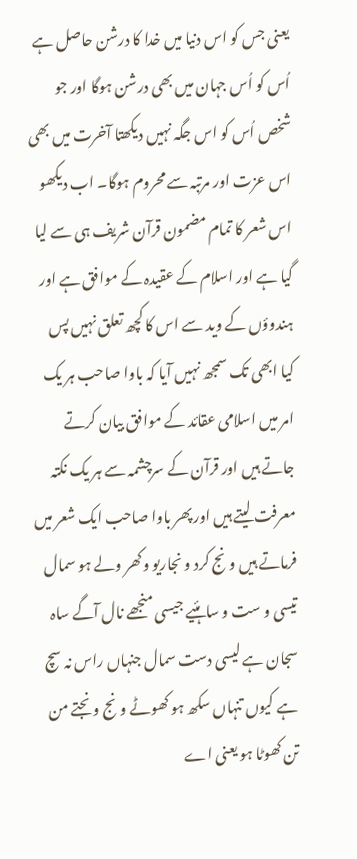یعنی جس کو اس دنیا میں خدا کا درشن حاصل ہے اُس کو اُس جہان میں بھی درشن ہوگا اور جو شخص اُس کو اس جگہ نہیں دیکھتا آخرت میں بھی اس عزت اور مرتبہ سے محروم ہوگا۔ اب دیکھو اس شعر کا تمام مضمون قرآن شریف ہی سے لیا گیا ہے اور اسلام کے عقیدہ کے موافق ہے اور ہندوؤں کے وید سے اس کا کچھ تعلق نہیں پس کیا ابھی تک سمجھ نہیں آیا کہ باوا صاحب ہر یک امر میں اسلامی عقائد کے موافق بیان کرتے جاتے ہیں اور قرآن کے سرچشمہ سے ہر یک نکتہ معرفت لیتے ہیں اور پھر باوا صاحب ایک شعر میں فرماتے ہیں ونج کرد و نجاریو وکھر ولے ہو سمال تیسی و ست و ساہئیے جیسی منجھے نال آگے ساہ سجان ہے لیسی دست سمال جنہاں راس نہ سچ ہے کیوں تنہاں سکھ ہو کھوٹے ونج و نجتے من تن کھوٹا ہو یعنی اے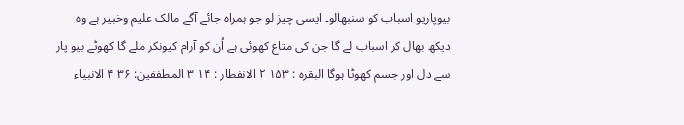بیوپاریو اسباب کو سنبھالو۔ ایسی چیز لو جو ہمراہ جائے آگے مالک علیم وخبیر ہے وہ دیکھ بھال کر اسباب لے گا جن کی متاع کھوئی ہے اُن کو آرام کیونکر ملے گا کھوٹے بیو پار سے دل اور جسم کھوٹا ہوگا البقره : ۱۵۳ ۲ الانفطار : ۱۴ ۳ المطففين: ۳۶ ۴ الانبياء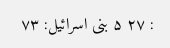: ۲۷ ۵ بنی اسرائیل: ۷۳